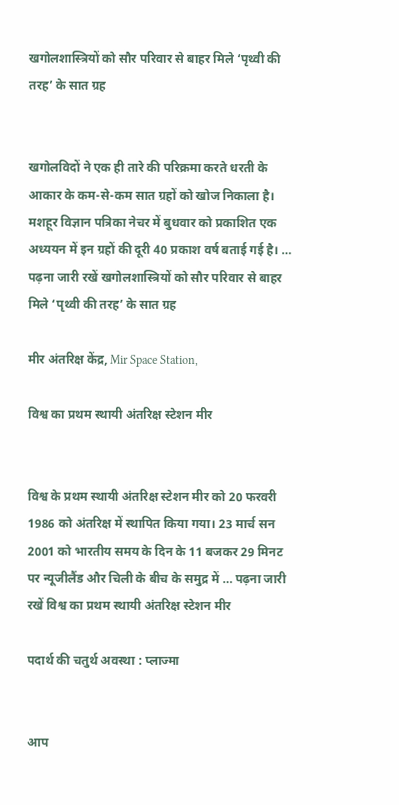खगोलशास्त्रियों को सौर परिवार से बाहर मिले ‘पृथ्वी की तरह’ के सात ग्रह


खगोलविदों ने एक ही तारे की परिक्रमा करते धरती के आकार के कम-से-कम सात ग्रहों को खोज निकाला है। मशहूर विज्ञान पत्रिका नेचर में बुधवार को प्रकाशित एक अध्ययन में इन ग्रहों की दूरी 40 प्रकाश वर्ष बताई गई है। … पढ़ना जारी रखें खगोलशास्त्रियों को सौर परिवार से बाहर मिले ‘पृथ्वी की तरह’ के सात ग्रह

मीर अंतरिक्ष केंद्र, Mir Space Station,

विश्व का प्रथम स्थायी अंतरिक्ष स्टेशन मीर


विश्व के प्रथम स्थायी अंतरिक्ष स्टेशन मीर को 20 फरवरी 1986 को अंतरिक्ष में स्थापित किया गया। 23 मार्च सन 2001 को भारतीय समय के दिन के 11 बजकर 29 मिनट पर न्यूजीलैंड और चिली के बीच के समुद्र में … पढ़ना जारी रखें विश्व का प्रथम स्थायी अंतरिक्ष स्टेशन मीर

पदार्थ की चतुर्थ अवस्था : प्लाज्मा


आप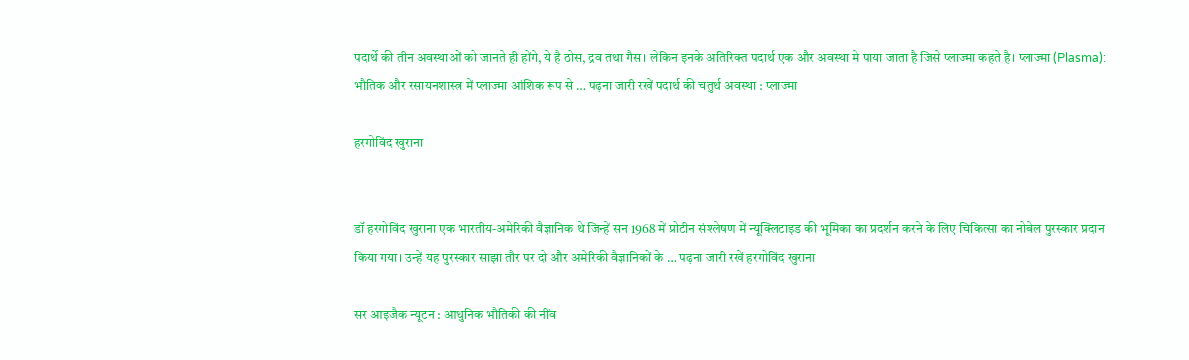पदार्थे की तीन अवस्थाओं को जानते ही होंगे, ये है ठोस, द्रव तथा गैस। लेकिन इनके अतिरिक्त पदार्थ एक और अवस्था मे पाया जाता है जिसे प्लाज्मा कहते है। प्लाज्मा (Plasma): भौतिक और रसायनशास्त्र में प्लाज्मा आंशिक रूप से … पढ़ना जारी रखें पदार्थ की चतुर्थ अवस्था : प्लाज्मा

हरगोविंद खुराना


डॉ हरगोविंद खुराना एक भारतीय-अमेरिकी वैज्ञानिक थे जिन्हें सन 1968 में प्रोटीन संश्लेषण में न्यूक्लिटाइड की भूमिका का प्रदर्शन करने के लिए चिकित्सा का नोबेल पुरस्कार प्रदान किया गया। उन्हें यह पुरस्कार साझा तौर पर दो और अमेरिकी वैज्ञानिकों के … पढ़ना जारी रखें हरगोविंद खुराना

सर आइजैक न्यूटन : आधुनिक भौतिकी की नींव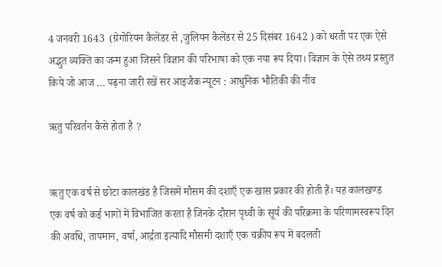4 जनवरी 1643  (ग्रेगोरियन कैलेंडर से ,जुलियन कैलेंडर से 25 दिसंबर 1642 ) को धरती पर एक ऐसे अद्भुत व्यक्ति का जन्म हुआ जिसने विज्ञान की परिभाषा को एक नया रूप दिया। विज्ञान के ऐसे तथ्य प्रस्तुत किये जो आज … पढ़ना जारी रखें सर आइजैक न्यूटन : आधुनिक भौतिकी की नींव

ऋतु परिवर्तन कैसे होता है ?


ऋतु एक वर्ष से छोटा कालखंड है जिसमें मौसम की दशाएँ एक खास प्रकार की होती हैं। यह कालखण्ड एक वर्ष को कई भागों में विभाजित करता है जिनके दौरान पृथ्वी के सूर्य की परिक्रमा के परिणामस्वरूप दिन की अवधि, तापमान, वर्षा, आर्द्रता इत्यादि मौसमी दशाएँ एक चक्रीय रूप में बदलती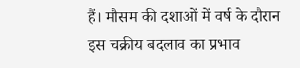हैं। मौसम की दशाओं में वर्ष के दौरान इस चक्रीय बदलाव का प्रभाव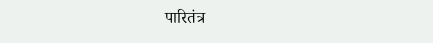पारितंत्र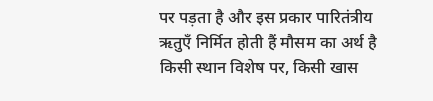पर पड़ता है और इस प्रकार पारितंत्रीय ऋतुएँ निर्मित होती हैं मौसम का अर्थ है किसी स्थान विशेष पर, किसी खास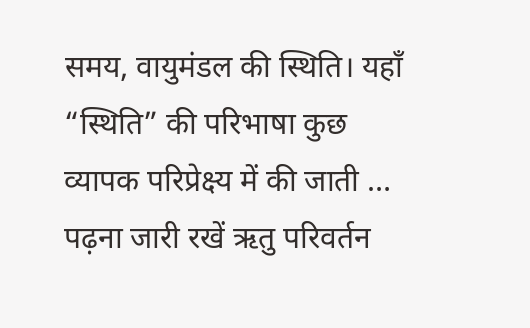समय, वायुमंडल की स्थिति। यहाँ “स्थिति” की परिभाषा कुछ व्यापक परिप्रेक्ष्य में की जाती … पढ़ना जारी रखें ऋतु परिवर्तन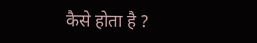कैसे होता है ?